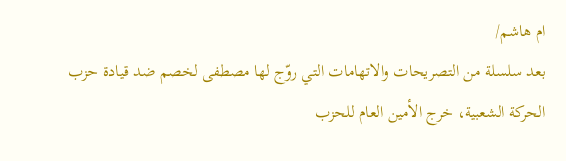ام هاشم/
بعد سلسلة من التصريحات والاتهامات التي روّج لها مصطفى لخصم ضد قيادة حزب الحركة الشعبية، خرج الأمين العام للحزب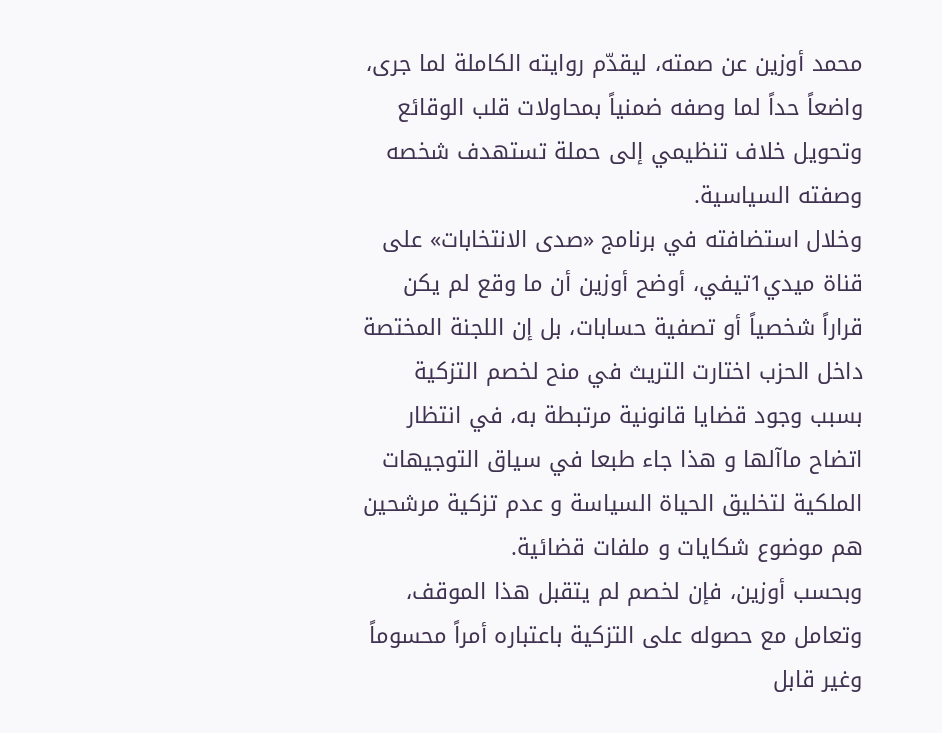محمد أوزين عن صمته، ليقدّم روايته الكاملة لما جرى، واضعاً حداً لما وصفه ضمنياً بمحاولات قلب الوقائع وتحويل خلاف تنظيمي إلى حملة تستهدف شخصه وصفته السياسية.
وخلال استضافته في برنامج «صدى الانتخابات» على قناة ميدي1تيفي، أوضح أوزين أن ما وقع لم يكن قراراً شخصياً أو تصفية حسابات، بل إن اللجنة المختصة داخل الحزب اختارت التريث في منح لخصم التزكية بسبب وجود قضايا قانونية مرتبطة به، في انتظار اتضاح ماآلها و هذا جاء طبعا في سياق التوجيهات الملكية لتخليق الحياة السياسة و عدم تزكية مرشحين هم موضوع شكايات و ملفات قضائية.
وبحسب أوزين، فإن لخصم لم يتقبل هذا الموقف، وتعامل مع حصوله على التزكية باعتباره أمراً محسوماً وغير قابل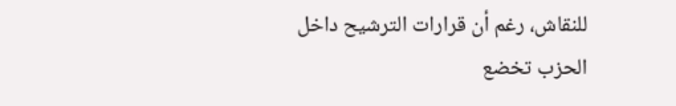للنقاش، رغم أن قرارات الترشيح داخل الحزب تخضع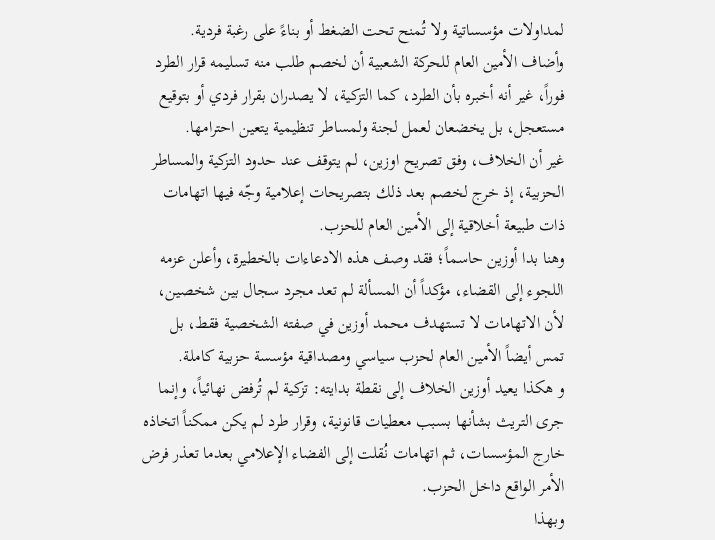لمداولات مؤسساتية ولا تُمنح تحت الضغط أو بناءً على رغبة فردية.
وأضاف الأمين العام للحركة الشعبية أن لخصم طلب منه تسليمه قرار الطرد فوراً، غير أنه أخبره بأن الطرد، كما التزكية، لا يصدران بقرار فردي أو بتوقيع مستعجل، بل يخضعان لعمل لجنة ولمساطر تنظيمية يتعين احترامها.
غير أن الخلاف، وفق تصريح اوزين، لم يتوقف عند حدود التزكية والمساطر الحزبية، إذ خرج لخصم بعد ذلك بتصريحات إعلامية وجّه فيها اتهامات ذات طبيعة أخلاقية إلى الأمين العام للحزب.
وهنا بدا أوزين حاسماً؛ فقد وصف هذه الادعاءات بالخطيرة، وأعلن عزمه اللجوء إلى القضاء، مؤكداً أن المسألة لم تعد مجرد سجال بين شخصين، لأن الاتهامات لا تستهدف محمد أوزين في صفته الشخصية فقط، بل تمس أيضاً الأمين العام لحزب سياسي ومصداقية مؤسسة حزبية كاملة.
و هكذا يعيد أوزين الخلاف إلى نقطة بدايته: تزكية لم تُرفض نهائياً، وإنما جرى التريث بشأنها بسبب معطيات قانونية، وقرار طرد لم يكن ممكناً اتخاذه خارج المؤسسات، ثم اتهامات نُقلت إلى الفضاء الإعلامي بعدما تعذر فرض الأمر الواقع داخل الحزب.
وبهذا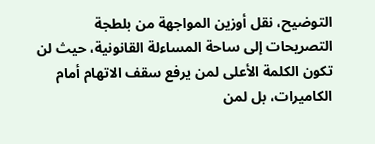التوضيح، نقل أوزين المواجهة من بلطجة التصريحات إلى ساحة المساءلة القانونية، حيث لن تكون الكلمة الأعلى لمن يرفع سقف الاتهام أمام الكاميرات، بل لمن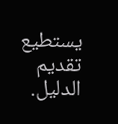يستطيع تقديم الدليل.